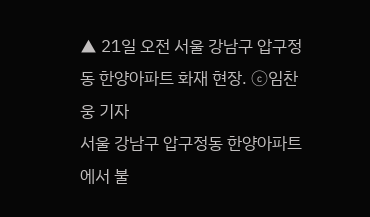▲ 21일 오전 서울 강남구 압구정동 한양아파트 화재 현장. ⓒ임찬웅 기자
서울 강남구 압구정동 한양아파트에서 불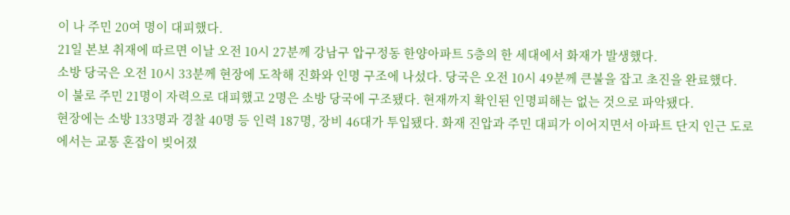이 나 주민 20여 명이 대피했다.
21일 본보 취재에 따르면 이날 오전 10시 27분께 강남구 압구정동 한양아파트 5층의 한 세대에서 화재가 발생했다.
소방 당국은 오전 10시 33분께 현장에 도착해 진화와 인명 구조에 나섰다. 당국은 오전 10시 49분께 큰불을 잡고 초진을 완료했다.
이 불로 주민 21명이 자력으로 대피했고 2명은 소방 당국에 구조됐다. 현재까지 확인된 인명피해는 없는 것으로 파악됐다.
현장에는 소방 133명과 경찰 40명 등 인력 187명, 장비 46대가 투입됐다. 화재 진압과 주민 대피가 이어지면서 아파트 단지 인근 도로에서는 교통 혼잡이 빚어졌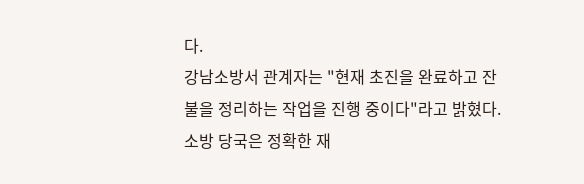다.
강남소방서 관계자는 "현재 초진을 완료하고 잔불을 정리하는 작업을 진행 중이다"라고 밝혔다.
소방 당국은 정확한 재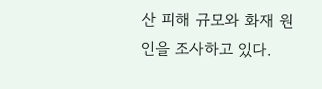산 피해 규모와 화재 원인을 조사하고 있다.